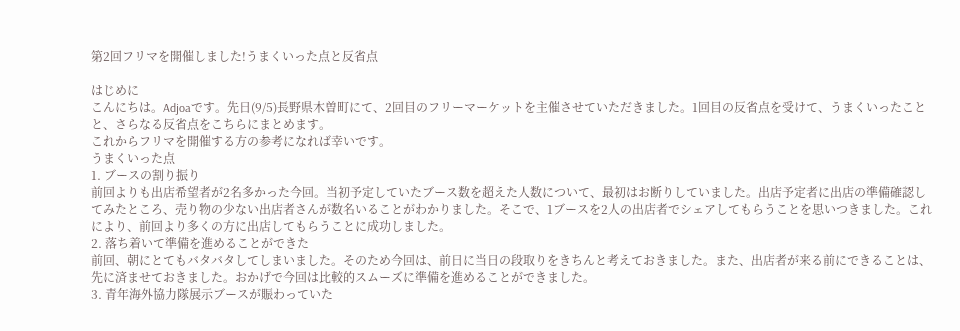第2回フリマを開催しました!うまくいった点と反省点

はじめに
こんにちは。Adjoaです。先日(9/5)長野県木曽町にて、2回目のフリーマーケットを主催させていただきました。1回目の反省点を受けて、うまくいったことと、さらなる反省点をこちらにまとめます。
これからフリマを開催する方の参考になれば幸いです。
うまくいった点
1. ブースの割り振り
前回よりも出店希望者が2名多かった今回。当初予定していたブース数を超えた人数について、最初はお断りしていました。出店予定者に出店の準備確認してみたところ、売り物の少ない出店者さんが数名いることがわかりました。そこで、1ブースを2人の出店者でシェアしてもらうことを思いつきました。これにより、前回より多くの方に出店してもらうことに成功しました。
2. 落ち着いて準備を進めることができた
前回、朝にとてもバタバタしてしまいました。そのため今回は、前日に当日の段取りをきちんと考えておきました。また、出店者が来る前にできることは、先に済ませておきました。おかげで今回は比較的スムーズに準備を進めることができました。
3. 青年海外協力隊展示ブースが賑わっていた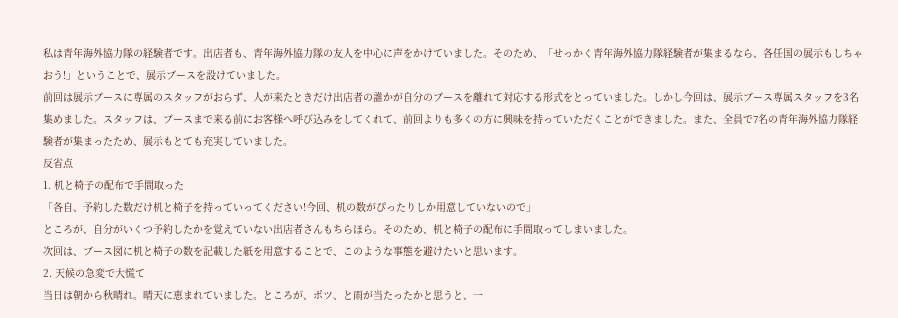私は青年海外協力隊の経験者です。出店者も、青年海外協力隊の友人を中心に声をかけていました。そのため、「せっかく青年海外協力隊経験者が集まるなら、各任国の展示もしちゃおう!」ということで、展示ブースを設けていました。
前回は展示ブースに専属のスタッフがおらず、人が来たときだけ出店者の誰かが自分のブースを離れて対応する形式をとっていました。しかし今回は、展示ブース専属スタッフを3名集めました。スタッフは、ブースまで来る前にお客様へ呼び込みをしてくれて、前回よりも多くの方に興味を持っていただくことができました。また、全員で7名の青年海外協力隊経験者が集まったため、展示もとても充実していました。
反省点
1. 机と椅子の配布で手間取った
「各自、予約した数だけ机と椅子を持っていってください!今回、机の数がぴったりしか用意していないので」
ところが、自分がいくつ予約したかを覚えていない出店者さんもちらほら。そのため、机と椅子の配布に手間取ってしまいました。
次回は、ブース図に机と椅子の数を記載した紙を用意することで、このような事態を避けたいと思います。
2. 天候の急変で大慌て
当日は朝から秋晴れ。晴天に恵まれていました。ところが、ポツ、と雨が当たったかと思うと、一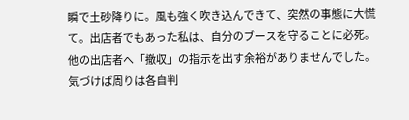瞬で土砂降りに。風も強く吹き込んできて、突然の事態に大慌て。出店者でもあった私は、自分のブースを守ることに必死。他の出店者へ「撤収」の指示を出す余裕がありませんでした。気づけば周りは各自判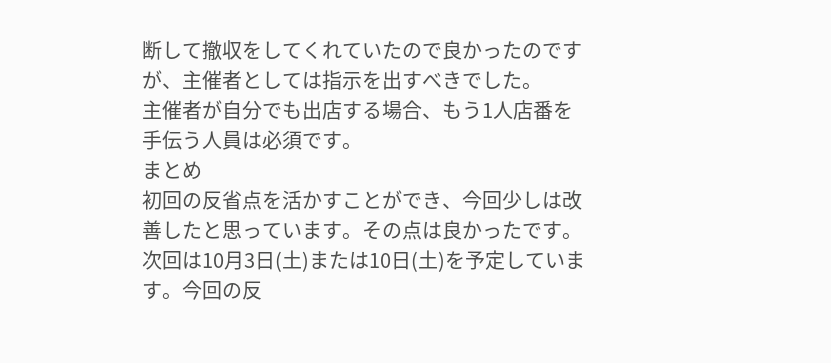断して撤収をしてくれていたので良かったのですが、主催者としては指示を出すべきでした。
主催者が自分でも出店する場合、もう1人店番を手伝う人員は必須です。
まとめ
初回の反省点を活かすことができ、今回少しは改善したと思っています。その点は良かったです。
次回は10月3日(土)または10日(土)を予定しています。今回の反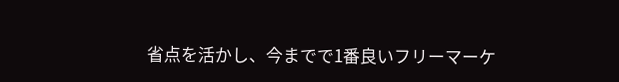省点を活かし、今までで1番良いフリーマーケ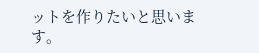ットを作りたいと思います。